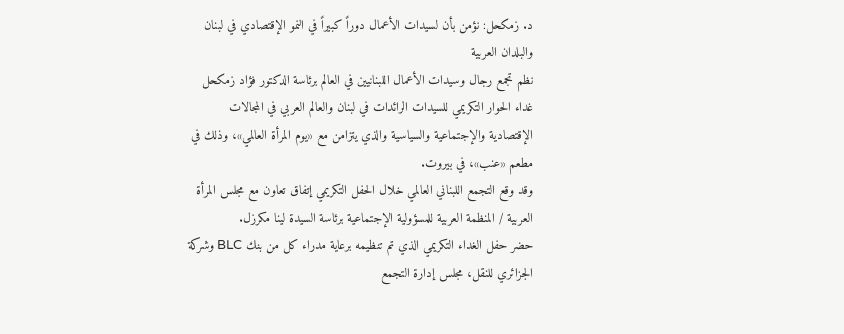د. زمكحل: نؤمن بأن لسيدات الأعمال دوراً كبيراً في النمو الإقتصادي في لبنان والبلدان العربية
نظم تجمع رجال وسيدات الأعمال اللبنانيين في العالم برئاسة الدكتور فؤاد زمكحل غداء الحوار التكريمي للسيدات الرائدات في لبنان والعالم العربي في المجالات الإقتصادية والإجتماعية والسياسية والذي يتزامن مع «يوم المرأة العالمي»، وذلك في مطعم «عنب»، في بيروت.
وقد وقع التجمع اللبناني العالمي خلال الحفل التكريمي إتفاق تعاون مع مجلس المرأة العربية / المنظمة العربية للمسؤولية الإجتماعية برئاسة السيدة لينا مكرزل.
حضر حفل الغداء التكريمي الذي تم تنظيمه برعاية مدراء كل من بنك BLC وشركة الجزائري للنقل، مجلس إدارة التجمع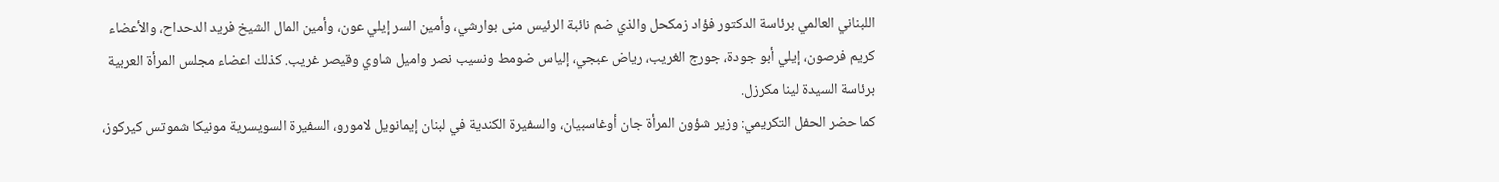اللبناني العالمي برئاسة الدكتور فؤاد زمكحل والذي ضم نائبة الرئيس منى بوارشي، وأمين السر إيلي عون، وأمين المال الشيخ فريد الدحداح، والأعضاء كريم فرصون، إيلي أبو جودة، جورج الغريب، رياض عبجي، إلياس ضومط ونسيب نصر واميل شاوي وقيصر غريب. كذلك اعضاء مجلس المرأة العربية برئاسة السيدة لينا مكرزل.
كما حضر الحفل التكريمي: وزير شؤون المرأة جان أوغاسبيان، والسفيرة الكندية في لبنان إيمانويل لامورو، السفيرة السويسرية مونيكا شموتس كيركوز،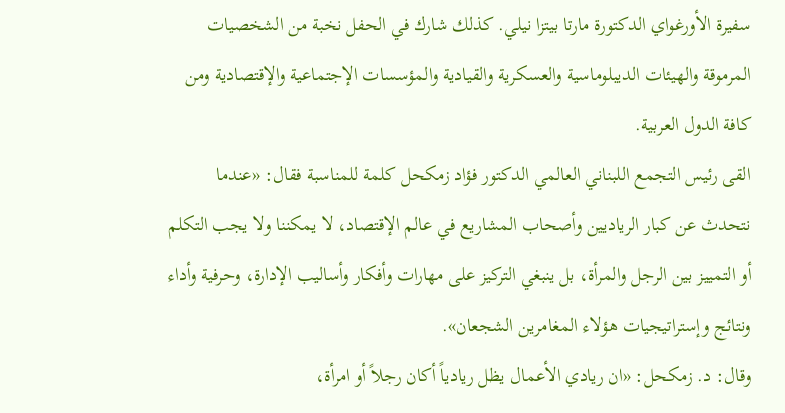سفيرة الأورغواي الدكتورة مارتا بيتزا نيلي. كذلك شارك في الحفل نخبة من الشخصيات المرموقة والهيئات الديبلوماسية والعسكرية والقيادية والمؤسسات الإجتماعية والإقتصادية ومن كافة الدول العربية.
القى رئيس التجمع اللبناني العالمي الدكتور فؤاد زمكحل كلمة للمناسبة فقال: «عندما نتحدث عن كبار الرياديين وأصحاب المشاريع في عالم الإقتصاد، لا يمكننا ولا يجب التكلم أو التمييز بين الرجل والمرأة، بل ينبغي التركيز على مهارات وأفكار وأساليب الإدارة، وحرفية وأداء ونتائج وإستراتيجيات هؤلاء المغامرين الشجعان».
وقال: د. زمكحل: «ان ريادي الأعمال يظل ريادياً أكان رجلاً أو امرأة،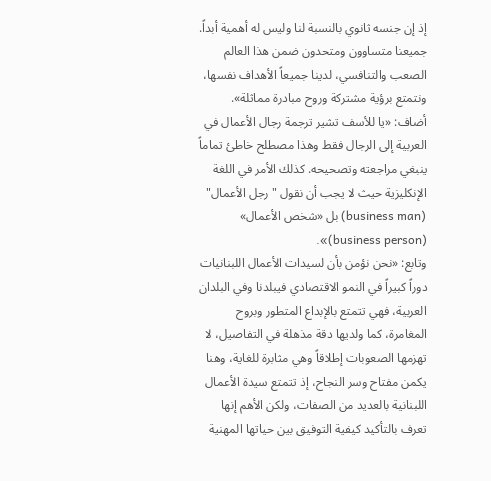إذ إن جنسه ثانوي بالنسبة لنا وليس له أهمية أبداً. جميعنا متساوون ومتحدون ضمن هذا العالم الصعب والتنافسي، لدينا جميعاً الأهداف نفسها، ونتمتع برؤية مشتركة وروح مبادرة مماثلة».
أضاف: «يا للأسف تشير ترجمة رجال الأعمال في العربية إلى الرجال فقط وهذا مصطلح خاطئ تماماً ينبغي مراجعته وتصحيحه. كذلك الأمر في اللغة الإنكليزية حيث لا يجب أن نقول "رجل الأعمال" (business man) بل «شخص الأعمال» (business person)».
وتابع: «نحن نؤمن بأن لسيدات الأعمال اللبنانيات دوراً كبيراً في النمو الاقتصادي فيبلدنا وفي البلدان العربية، فهي تتمتع بالإبداع المتطور وبروح المغامرة، كما ولديها دقة مذهلة في التفاصيل، لا تهزمها الصعوبات إطلاقاً وهي مثابرة للغاية، وهنا يكمن مفتاح وسر النجاح، إذ تتمتع سيدة الأعمال اللبنانية بالعديد من الصفات، ولكن الأهم إنها تعرف بالتأكيد كيفية التوفيق بين حياتها المهنية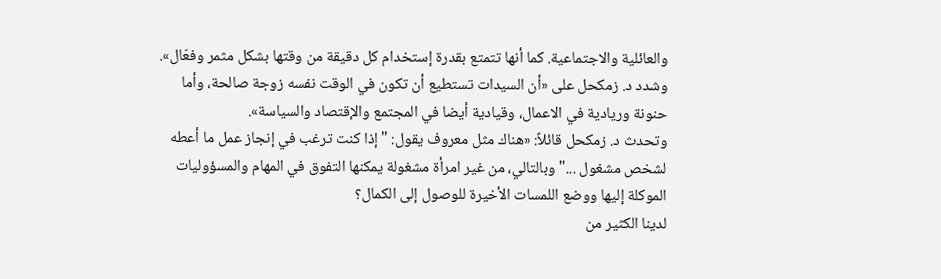والعائلية والاجتماعية. كما أنها تتمتع بقدرة إستخدام كل دقيقة من وقتها بشكل مثمر وفعّال».
وشدد د. زمكحل على «أن السيدات تستطيع أن تكون في الوقت نفسه زوجة صالحة، وأما حنونة وريادية في الاعمال، وقيادية أيضا في المجتمع والإقتصاد والسياسة».
وتحدث د. زمكحل قائلاً: «هناك مثل معروف يقول: "إذا كنت ترغب في إنجاز عمل ما أعطه لشخص مشغول ..." وبالتالي، من غير امرأة مشغولة يمكنها التفوق في المهام والمسؤوليات الموكلة إليها ووضع اللمسات الأخيرة للوصول إلى الكمال؟
لدينا الكثير من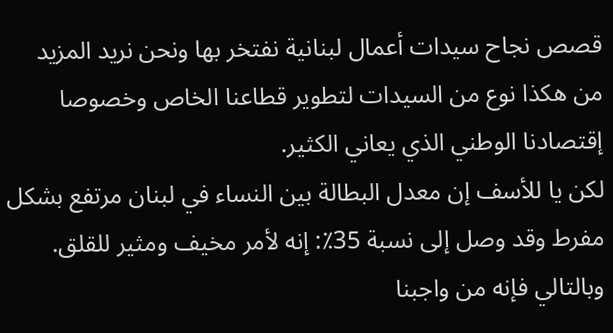قصص نجاح سيدات أعمال لبنانية نفتخر بها ونحن نريد المزيد من هكذا نوع من السيدات لتطوير قطاعنا الخاص وخصوصا إقتصادنا الوطني الذي يعاني الكثير.
لكن يا للأسف إن معدل البطالة بين النساء في لبنان مرتفع بشكل مفرط وقد وصل إلى نسبة 35٪: إنه لأمر مخيف ومثير للقلق. وبالتالي فإنه من واجبنا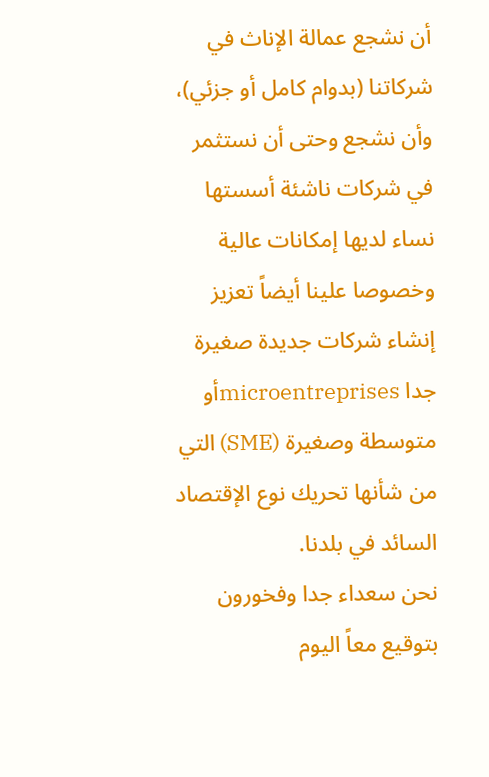أن نشجع عمالة الإناث في شركاتنا (بدوام كامل أو جزئي)، وأن نشجع وحتى أن نستثمر في شركات ناشئة أسستها نساء لديها إمكانات عالية وخصوصا علينا أيضاً تعزيز إنشاء شركات جديدة صغيرة جدا microentreprisesأو متوسطة وصغيرة (SME) التي من شأنها تحريك نوع الإقتصاد السائد في بلدنا.
نحن سعداء جدا وفخورون بتوقيع معاً اليوم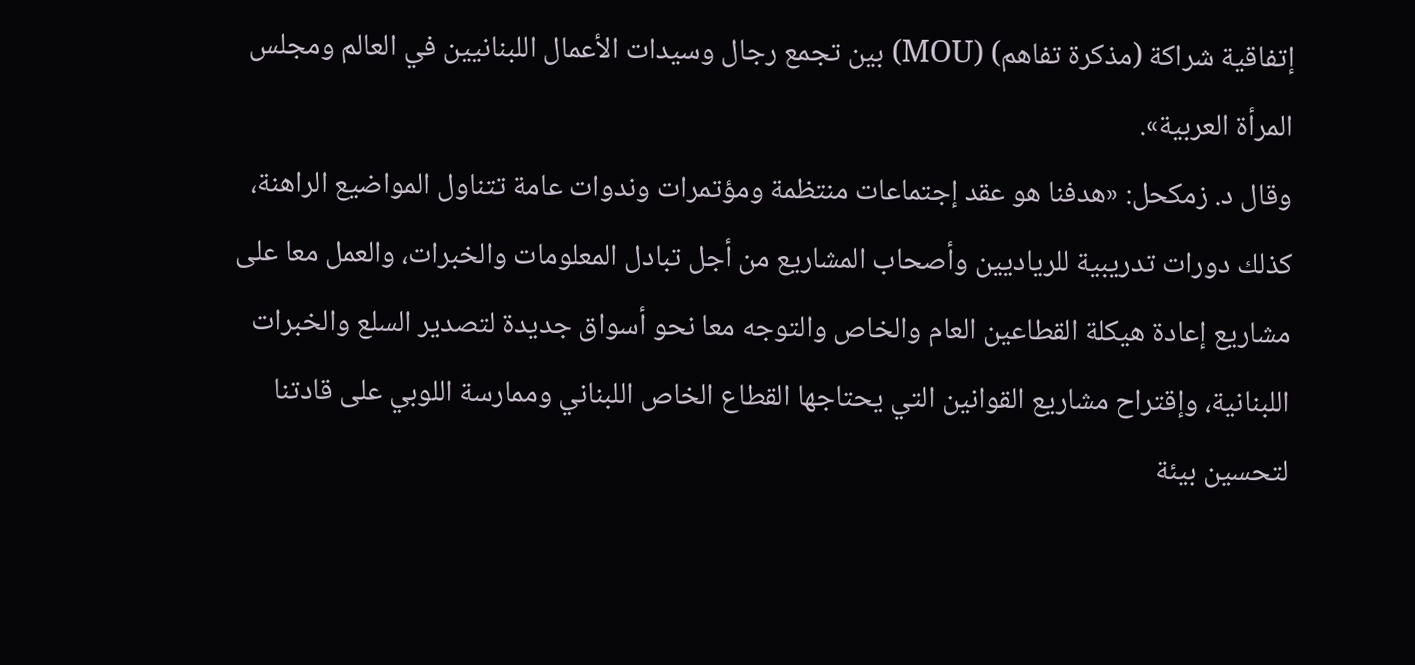إتفاقية شراكة (مذكرة تفاهم) (MOU) بين تجمع رجال وسيدات الأعمال اللبنانيين في العالم ومجلس المرأة العربية».
وقال د. زمكحل: «هدفنا هو عقد إجتماعات منتظمة ومؤتمرات وندوات عامة تتناول المواضيع الراهنة، كذلك دورات تدريبية للرياديين وأصحاب المشاريع من أجل تبادل المعلومات والخبرات، والعمل معا على مشاريع إعادة هيكلة القطاعين العام والخاص والتوجه معا نحو أسواق جديدة لتصدير السلع والخبرات اللبنانية، وإقتراح مشاريع القوانين التي يحتاجها القطاع الخاص اللبناني وممارسة اللوبي على قادتنا لتحسين بيئة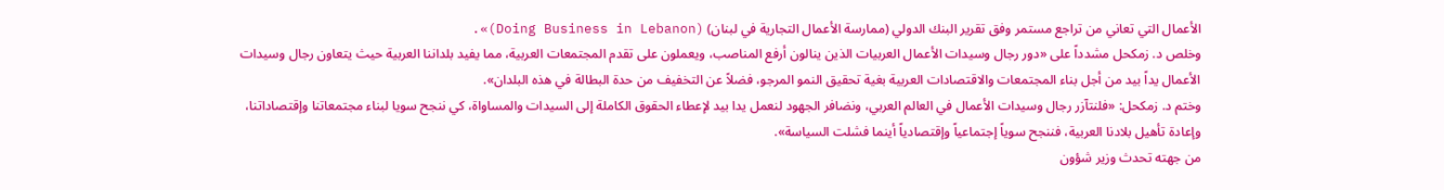الأعمال التي تعاني من تراجع مستمر وفق تقرير البنك الدولي (ممارسة الأعمال التجارية في لبنان) (Doing Business in Lebanon)».
وخلص د. زمكحل مشدداً على «دور رجال وسيدات الأعمال العربيات الذين ينالون أرفع المناصب، ويعملون على تقدم المجتمعات العربية، مما يفيد بلداننا العربية حيث يتعاون رجال وسيدات الأعمال يداً بيد من أجل بناء المجتمعات والاقتصادات العربية بغية تحقيق النمو المرجو، فضلاً عن التخفيف من حدة البطالة في هذه البلدان».
وختم د. زمكحل: «فلنتآزر رجال وسيدات الأعمال في العالم العربي، ونضافر الجهود لنعمل يدا بيد لإعطاء الحقوق الكاملة إلى السيدات والمساواة، كي ننجح سويا لبناء مجتمعاتنا وإقتصاداتنا، وإعادة تأهيل بلادنا العربية، فننجح سوياً إجتماعياً وإقتصادياً أينما فشلت السياسة».
من جهته تحدث وزير شؤون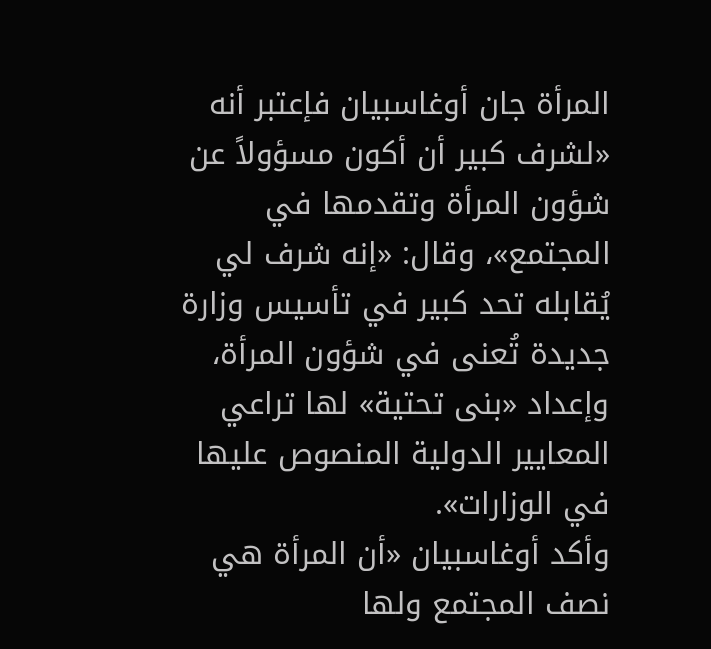المرأة جان أوغاسبيان فإعتبر أنه «لشرف كبير أن أكون مسؤولاً عن شؤون المرأة وتقدمها في المجتمع»، وقال: «إنه شرف لي يُقابله تحد كبير في تأسيس وزارة جديدة تُعنى في شؤون المرأة، وإعداد «بنى تحتية» لها تراعي المعايير الدولية المنصوص عليها في الوزارات».
وأكد أوغاسبيان «أن المرأة هي نصف المجتمع ولها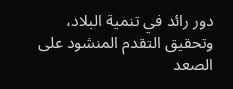دور رائد في تنمية البلاد، وتحقيق التقدم المنشود على الصعد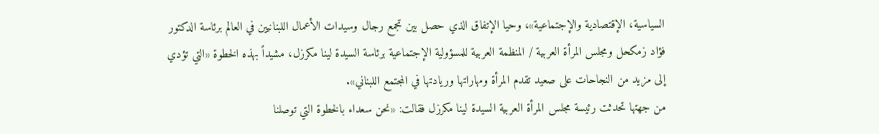السياسية، الإقتصادية والإجتماعية»، وحيا الإتفاق الذي حصل بين تجمع رجال وسيدات الأعمال اللبنانيين في العالم برئاسة الدكتور فؤاد زمكحل ومجلس المرأة العربية / المنظمة العربية للمسؤولية الإجتماعية برئاسة السيدة لينا مكرزل، مشيداً بهذه الخطوة «التي تؤدي إلى مزيد من النجاحات على صعيد تقدم المرأة ومهاراتها وريادتها في المجتمع اللبناني».
من جهتها تحدثت رئيسة مجلس المرأة العربية السيدة لينا مكرزل فقالت: «نحن سعداء بالخطوة التي توصلنا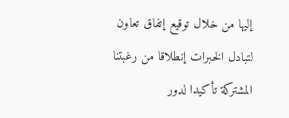إليها من خلال توقيع إتفاق تعاون لتبادل الخبرات إنطلاقا من رغبتنا المشتركة تأكيدا لدور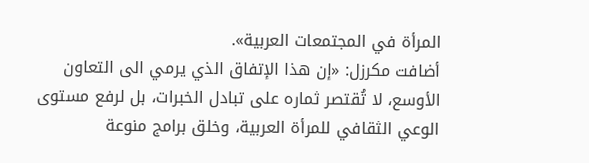المرأة في المجتمعات العربية».
أضافت مكرزل: «إن هذا الإتفاق الذي يرمي الى التعاون الأوسع، لا تُقتصر ثماره على تبادل الخبرات، بل لرفع مستوى الوعي الثقافي للمرأة العربية، وخلق برامج منوعة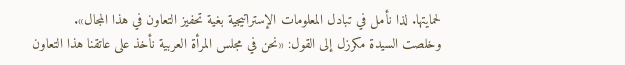لحمايتها. لذا نأمل في تبادل المعلومات الإستراتيجية بغية تحفيز التعاون في هذا المجال».
وخلصت السيدة مكرزل إلى القول: «نحن في مجلس المرأة العربية نأخذ على عاتقنا هذا التعاون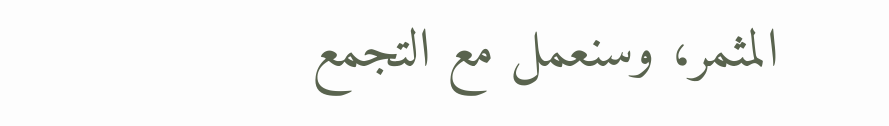المثمر، وسنعمل مع التجمع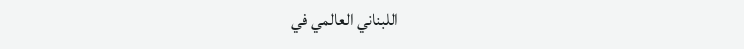اللبناني العالمي في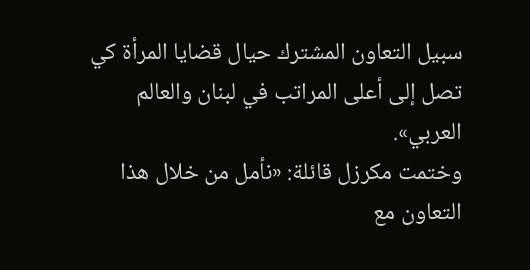سبيل التعاون المشترك حيال قضايا المرأة كي تصل إلى أعلى المراتب في لبنان والعالم العربي».
وختمت مكرزل قائلة: «نأمل من خلال هذا التعاون مع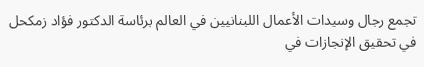تجمع رجال وسيدات الأعمال اللبنانيين في العالم برئاسة الدكتور فؤاد زمكحل في تحقيق الإنجازات في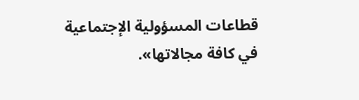قطاعات المسؤولية الإجتماعية في كافة مجالاتها».